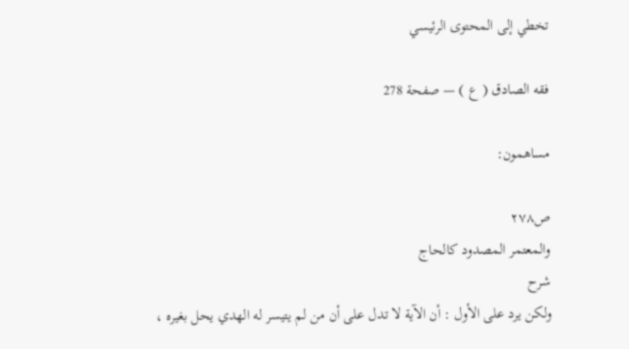تخطي إلى المحتوى الرئيسي

فقه الصادق ( ع ) — صفحة 278

مساهمون:

ص٢٧٨
والمعتمر المصدود كالحاج
شرح
ولكن يرد على الأول : أن الآية لا تدل على أن من لم يتيسر له الهدي يحل بغيره ،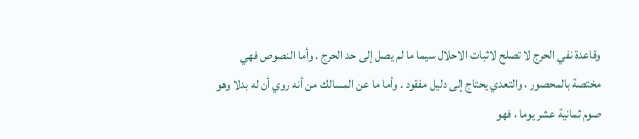وقاعدة نفي الحرج لا تصلح لاثبات الاحلال سيما ما لم يصل إلى حد الحرج . وأما النصوص فهي مختصة بالمحصور ، والتعدي يحتاج إلى دليل مفقود . وأما ما عن المسالك من أنه روي أن له بدلا وهو صوم ثمانية عشر يوما ، فهو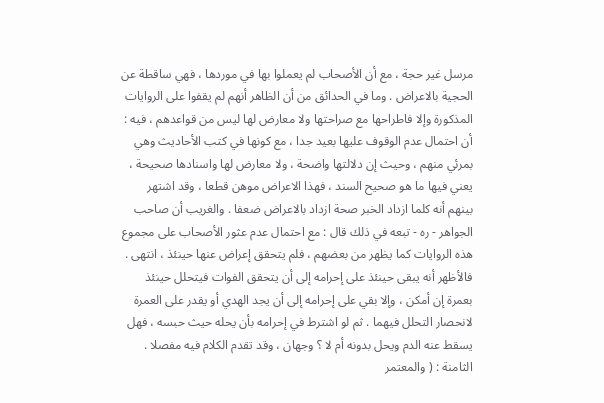مرسل غير حجة ، مع أن الأصحاب لم يعملوا بها في موردها ، فهي ساقطة عن الحجية بالاعراض . وما في الحدائق من أن الظاهر أنهم لم يقفوا على الروايات المذكورة وإلا فاطراحها مع صراحتها ولا معارض لها ليس من قواعدهم ، فيه : أن احتمال عدم الوقوف عليها بعيد جدا ، مع كونها في كتب الأحاديث وهي بمرئي منهم ، وحيث إن دلالتها واضحة ، ولا معارض لها واسنادها صحيحة ، يعني فيها ما هو صحيح السند ، فهذا الاعراض موهن قطعا ، وقد اشتهر بينهم أنه كلما ازداد الخبر صحة ازداد بالاعراض ضعفا . والغريب أن صاحب الجواهر - ره - تبعه في ذلك قال : مع احتمال عدم عثور الأصحاب على مجموع هذه الروايات كما يظهر من بعضهم ، فلم يتحقق إعراض عنها حينئذ ، انتهى . فالأظهر أنه يبقى حينئذ على إحرامه إلى أن يتحقق الفوات فيتحلل حينئذ بعمرة إن أمكن ، وإلا بقي على إحرامه إلى أن يجد الهدي أو يقدر على العمرة لانحصار التحلل فيهما . ثم لو اشترط في إحرامه بأن يحله حيث حبسه ، فهل يسقط عنه الدم ويحل بدونه أم لا ؟ وجهان ، وقد تقدم الكلام فيه مفصلا . الثامنة : ( والمعتمر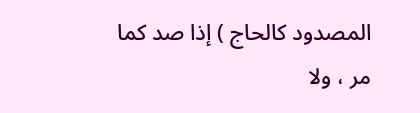المصدود كالحاج ) إذا صد كما مر ، ولا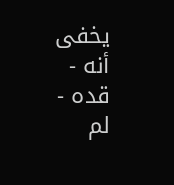يخفى أنه - قده - لم